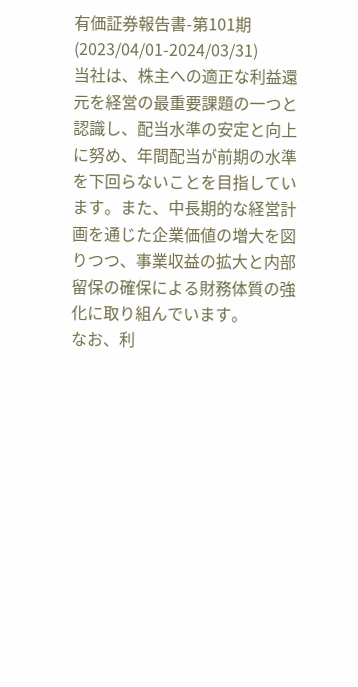有価証券報告書-第101期(2023/04/01-2024/03/31)
当社は、株主への適正な利益還元を経営の最重要課題の一つと認識し、配当水準の安定と向上に努め、年間配当が前期の水準を下回らないことを目指しています。また、中長期的な経営計画を通じた企業価値の増大を図りつつ、事業収益の拡大と内部留保の確保による財務体質の強化に取り組んでいます。
なお、利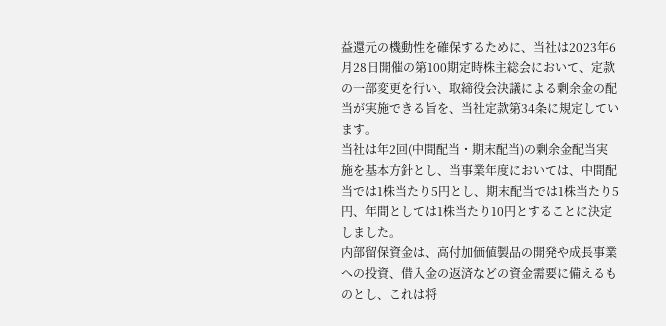益還元の機動性を確保するために、当社は2023年6月28日開催の第100期定時株主総会において、定款の一部変更を行い、取締役会決議による剰余金の配当が実施できる旨を、当社定款第34条に規定しています。
当社は年2回(中間配当・期末配当)の剰余金配当実施を基本方針とし、当事業年度においては、中間配当では1株当たり5円とし、期末配当では1株当たり5円、年間としては1株当たり10円とすることに決定しました。
内部留保資金は、高付加価値製品の開発や成長事業への投資、借入金の返済などの資金需要に備えるものとし、これは将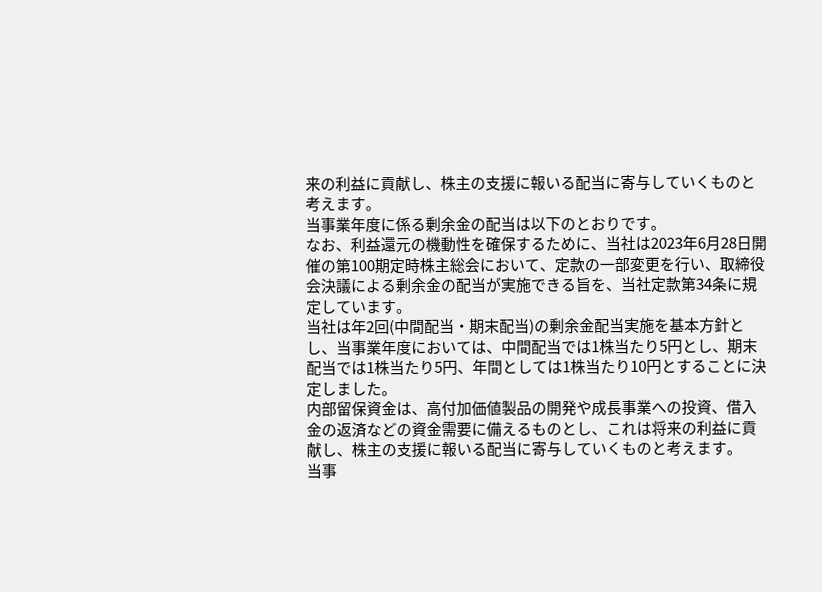来の利益に貢献し、株主の支援に報いる配当に寄与していくものと考えます。
当事業年度に係る剰余金の配当は以下のとおりです。
なお、利益還元の機動性を確保するために、当社は2023年6月28日開催の第100期定時株主総会において、定款の一部変更を行い、取締役会決議による剰余金の配当が実施できる旨を、当社定款第34条に規定しています。
当社は年2回(中間配当・期末配当)の剰余金配当実施を基本方針とし、当事業年度においては、中間配当では1株当たり5円とし、期末配当では1株当たり5円、年間としては1株当たり10円とすることに決定しました。
内部留保資金は、高付加価値製品の開発や成長事業への投資、借入金の返済などの資金需要に備えるものとし、これは将来の利益に貢献し、株主の支援に報いる配当に寄与していくものと考えます。
当事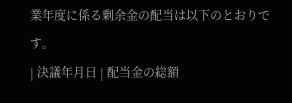業年度に係る剰余金の配当は以下のとおりです。
| 決議年月日 | 配当金の総額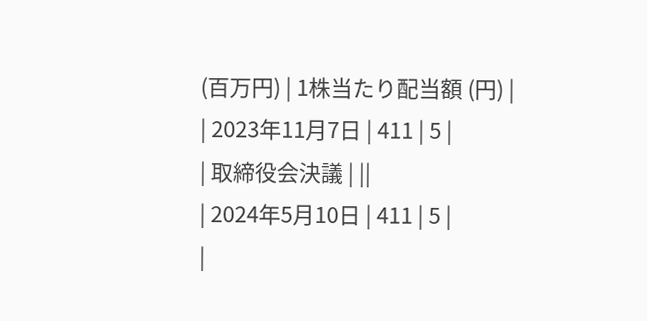(百万円) | 1株当たり配当額 (円) |
| 2023年11月7日 | 411 | 5 |
| 取締役会決議 | ||
| 2024年5月10日 | 411 | 5 |
|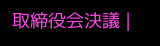取締役会決議 |